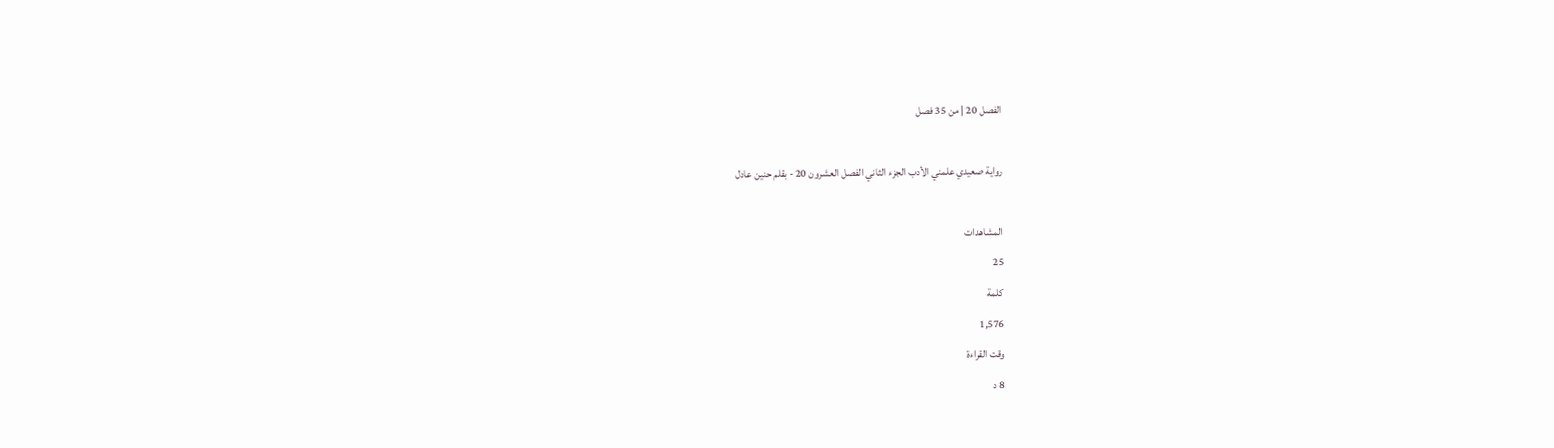الفصل 20 | من 35 فصل

رواية صعيدي علمني الأدب الجزء الثاني الفصل العشرون 20 - بقلم حنين عادل

المشاهدات
25
كلمة
1,576
وقت القراءة
8 د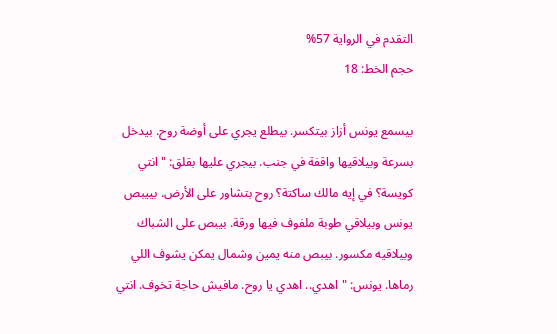التقدم في الرواية 57%
حجم الخط: 18

بيسمع يونس أزاز بيتكسر. بيطلع يجري على أوضة روح. بيدخل بسرعة وبيلاقيها واقفة في جنب. بيجري عليها بقلق: "انتي كويسة؟ في إيه مالك ساكتة؟ روح بتشاور على الأرض. بييبص يونس وبيلاقي طوبة ملفوف فيها ورقة. بيبص على الشباك وبيلاقيه مكسور. بيبص منه يمين وشمال يمكن يشوف اللي رماها. يونس: "اهدي.. اهدي يا روح. مافيش حاجة تخوف. انتي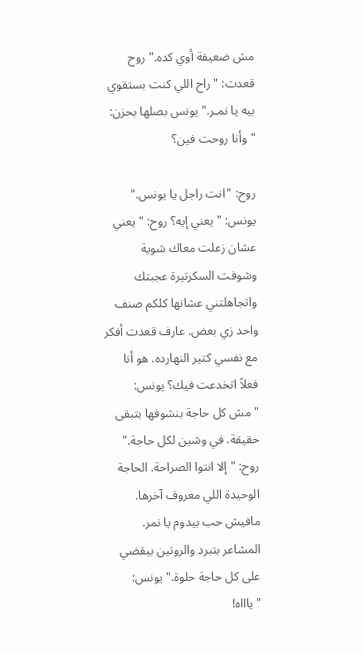مش ضعيفة أوي كده." روح قعدت: "راح اللي كنت بستقوي بيه يا نمـر." يونس بصلها بحزن: "وأنا روحت فين؟

روح: "انت راجل يا يونس." يونس: "يعني إيه؟ روح: "يعني عشان زعلت معاك شوية وشوفت السكرتيرة عجبتك واتجاهلتني عشانها كلكم صنف واحد زي بعض. عارف قعدت أفكر مع نفسي كتير النهارده. هو أنا فعلاً اتخدعت فيك؟ يونس: "مش كل حاجة بنشوفها بتبقى حقيقة. في وشين لكل حاجة." روح: "إلا انتوا الصراحة. الحاجة الوحيدة اللي معروف آخرها. مافيش حب بيدوم يا نمر. المشاعر بتبرد والروتين بيقضي على كل حاجة حلوة." يونس: "ياااه!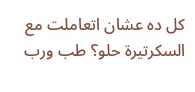كل ده عشان اتعاملت مع السكرتيرة حلو؟ طب ورب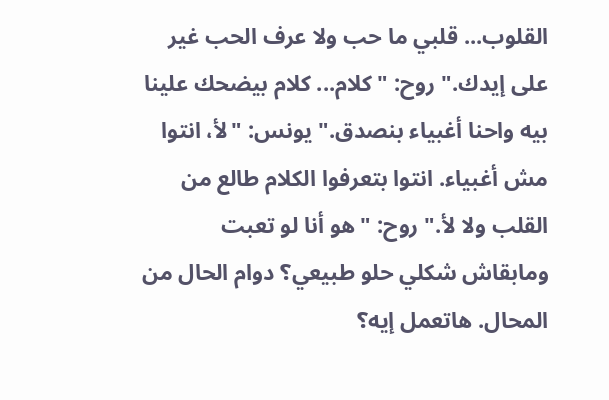القلوب... قلبي ما حب ولا عرف الحب غير على إيدك." روح: "كلام... كلام بيضحك علينا بيه واحنا أغبياء بنصدق." يونس: "لأ، انتوا مش أغبياء. انتوا بتعرفوا الكلام طالع من القلب ولا لأ." روح: "هو أنا لو تعبت ومابقاش شكلي حلو طبيعي؟ دوام الحال من المحال. هاتعمل إيه؟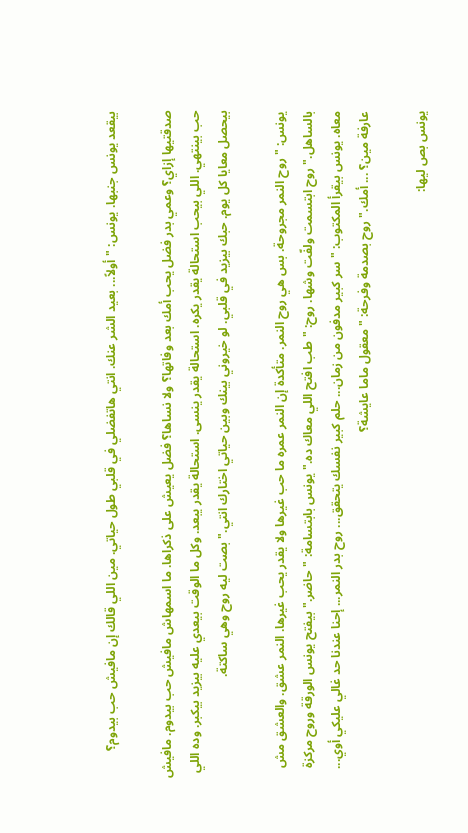بيقعد يونس جنبها. يونس: "أولاً... بعيد الشر عنك. انتي هاتفضلي في قلبي طول حياتي. مين اللي قالك إن مافيش حب بيدوم؟

صدقتيها إزاي؟ وعمي بدر فضل يحب أمك بعد وفاتها؟ ولا نساها؟ فضل يعيش على ذكراها. ما اسمهاش مافيش حب بيدوم. مافيش حب بينتهي. اللي بيحب استحالة يقدر يكره. استحالة يقدر ينسى. استحالة يقدر يبعد. وكل ما الوقت بيعدي عليه بيزيد بيكبر. وده اللي بيحصل معايا كل يوم. حبك بيزيد في قلبي. لو خيروني بينك وبين حياتي اختارك انتي." بصت ليه روح وهي ساكتة.

يونس: "روح النمر مجروحة. بس هي روح النمر. متأكدة إن النمر عمره ما حب غيرها ولا يقدر يحب غيرها. النمر عشق. والعشق مش بالساهل." روح ابتسمت ولفّت وشها. روح: "طب افتح اللي معاك ده." يونس بابتسامة: "حاضر." بيفتح يونس الورقة وروح مركزة معاه. يونس بيقرأ المكتوب: "سر كبير مدفون من زمان... حلم كبير نفسك يتحقق... روح بدر النمر... إحنا عندنا حد غالي عليكي أوي... عارفة مين؟ ... أمك." روح بصدمة وفرحة: "معقول ماما عايشة؟

يونس بص ليها: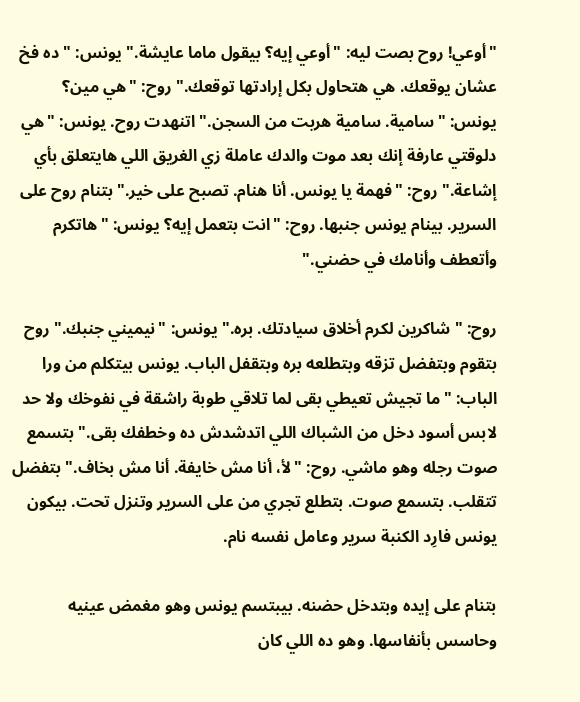"أوعي! روح بصت ليه: "أوعي إيه؟ بيقول ماما عايشة." يونس: "ده فخ عشان يوقعك. هي هتحاول بكل إرادتها توقعك." روح: "هي مين؟ يونس: "سامية. سامية هربت من السجن." اتنهدت روح. يونس: "هي دلوقتي عارفة إنك بعد موت والدك عاملة زي الغريق اللي هايتعلق بأي إشاعة." روح: "فهمة يا يونس. أنا هنام. تصبح على خير." بتنام روح على السرير. بينام يونس جنبها. روح: "انت بتعمل إيه؟ يونس: "هاتكرم وأتعطف وأنامك في حضني."

روح: "شاكرين لكرم أخلاق سيادتك. بره." يونس: "نيميني جنبك." روح بتقوم وبتفضل تزقه وبتطلعه بره وبتقفل الباب. يونس بيتكلم من ورا الباب: "ما تجيش تعيطي بقى لما تلاقي طوبة راشقة في نفوخك ولا حد لابس أسود دخل من الشباك اللي اتدشدش ده وخطفك بقى." بتسمع صوت رجله وهو ماشي. روح: "لأ، أنا مش خايفة. أنا مش بخاف." بتفضل تتقلب. بتسمع صوت. بتطلع تجري من على السرير وتنزل تحت. بيكون يونس فارِد الكنبة سرير وعامل نفسه نام.

بتنام على إيده وبتدخل حضنه. بيبتسم يونس وهو مغمض عينيه وحاسس بأنفاسها. وهو ده اللي كان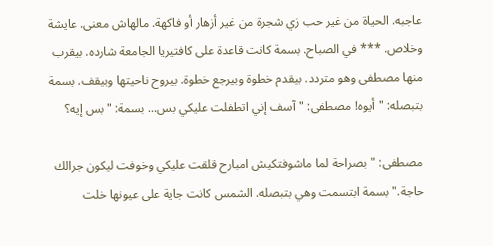عاجبه. الحياة من غير حب زي شجرة من غير أزهار أو فاكهة. مالهاش معنى. عايشة وخلاص. *** في الصباح. بسمة كانت قاعدة على كافتيريا الجامعة شارده. بيقرب منها مصطفى وهو متردد. بيقدم خطوة وبيرجع خطوة. بيروح ناحيتها وبيقف. بسمة بتبصله: "أيوه! مصطفى: "آسف إني اتطفلت عليكي بس... بسمة: "بس إيه؟

مصطفى: "بصراحة لما ماشوفتكيش امبارح قلقت عليكي وخوفت ليكون جرالك حاجة." بسمة ابتسمت وهي بتبصله. الشمس كانت جاية على عيونها خلت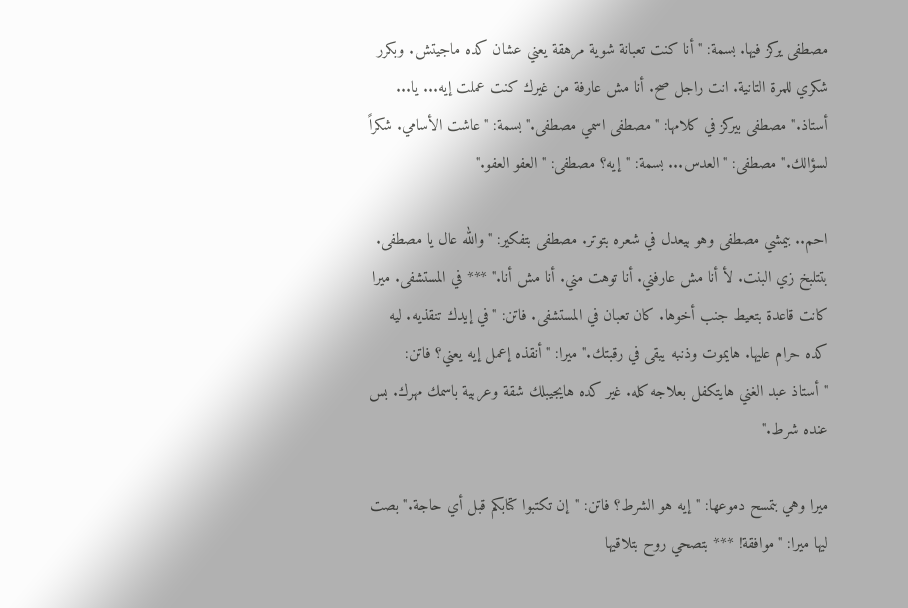مصطفى يركز فيها. بسمة: "أنا كنت تعبانة شوية مرهقة يعني عشان كده ماجيتش. وبكرر شكري للمرة التانية. انت راجل صح. أنا مش عارفة من غيرك كنت عملت إيه... يا... أستاذ." مصطفى بيركز في كلامها: "مصطفى اسمي مصطفى." بسمة: "عاشت الأسامي. شكراً لسؤالك." مصطفى: "العدس... بسمة: "إيه؟ مصطفى: "العفو العفو."

احم.. بيمشي مصطفى وهو بيعدل في شعره بتوتر. مصطفى بتفكير: "والله عال يا مصطفى. بتتلبخ زي البنت. لأ أنا مش عارفني. أنا توهت مني. أنا مش أنا." *** في المستشفى. ميرا كانت قاعدة بتعيط جنب أخوها. كان تعبان في المستشفى. فاتن: "في إيدك تنقذيه. ليه كده حرام عليها. هايموت وذنبه يبقى في رقبتك." ميرا: "أنقذه إعمل إيه يعني؟ فاتن: "أستاذ عبد الغني هايتكفل بعلاجه كله. غير كده هايجيبلك شقة وعربية باسمك مهرك. بس عنده شرط."

ميرا وهي بتمسح دموعها: "إيه هو الشرط؟ فاتن: "إن تكتبوا كتابكم قبل أي حاجة." بصت ليها ميرا: "موافقة! *** بتصحي روح بتلاقيها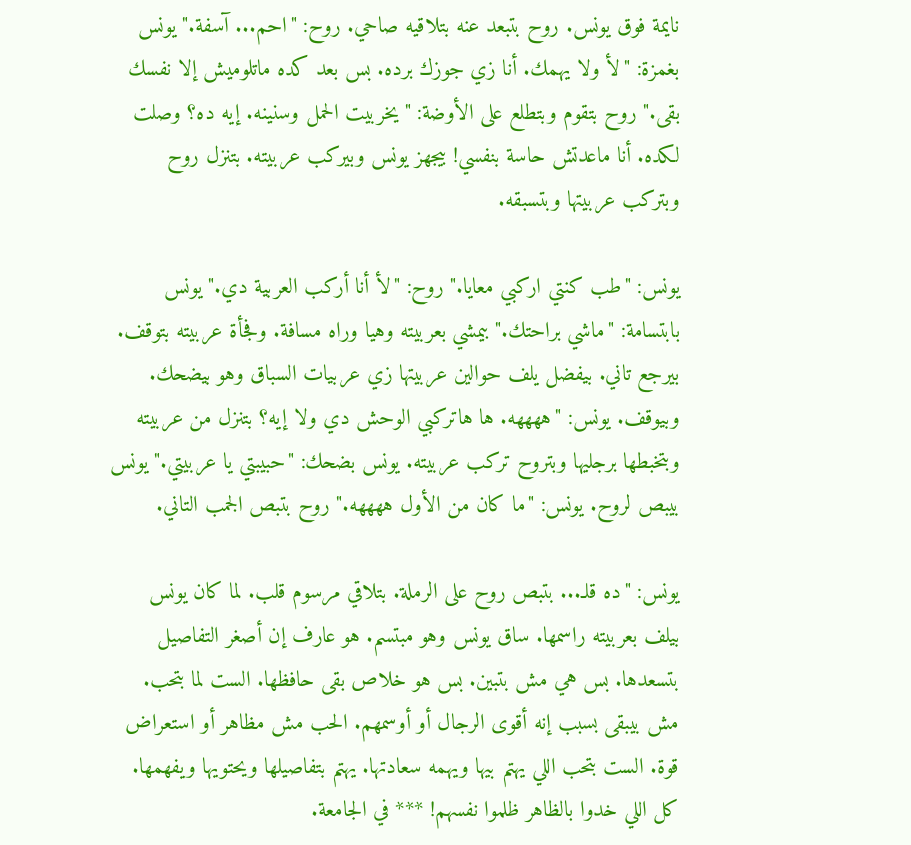نايمة فوق يونس. روح بتبعد عنه بتلاقيه صاحي. روح: "احم... آسفة." يونس بغمزة: "لأ ولا يهمك. أنا زي جوزك برده. بس بعد كده ماتلوميش إلا نفسك بقى." روح بتقوم وبتطلع على الأوضة: "يخربيت الحمل وسنينه. إيه ده؟ وصلت لكده. أنا ماعدتش حاسة بنفسي! بيجهز يونس وبيركب عربيته. بتنزل روح وبتركب عربيتها وبتسبقه.

يونس: "طب كنتي اركبي معايا." روح: "لأ أنا أركب العربية دي." يونس بابتسامة: "ماشي براحتك." بيمشي بعربيته وهيا وراه مسافة. وفجأة عربيته بتوقف. بيرجع تاني. بيفضل يلف حوالين عربيتها زي عربيات السباق وهو بيضحك. وبيوقف. يونس: "ههههه. ها هاتركبي الوحش دي ولا إيه؟ بتنزل من عربيته وبتخبطها برجليها وبتروح تركب عربيته. يونس بضحك: "حبيبتي يا عربيتي." يونس بيبص لروح. يونس: "ما كان من الأول ههههه." روح بتبص الجمب التاني.

يونس: "ده قلـ... بتبص روح على الرملة. بتلاقي مرسوم قلب. لما كان يونس بيلف بعربيته راسمها. ساق يونس وهو مبتسم. هو عارف إن أصغر التفاصيل بتسعدها. بس هي مش بتبين. بس هو خلاص بقى حافظها. الست لما بتحب. مش بيبقى بسبب إنه أقوى الرجال أو أوسمهم. الحب مش مظاهر أو استعراض قوة. الست بتحب اللي يهتم بيها ويهمه سعادتها. يهتم بتفاصيلها ويحتويها ويفهمها. كل اللي خدوا بالظاهر ظلموا نفسهم! *** في الجامعة.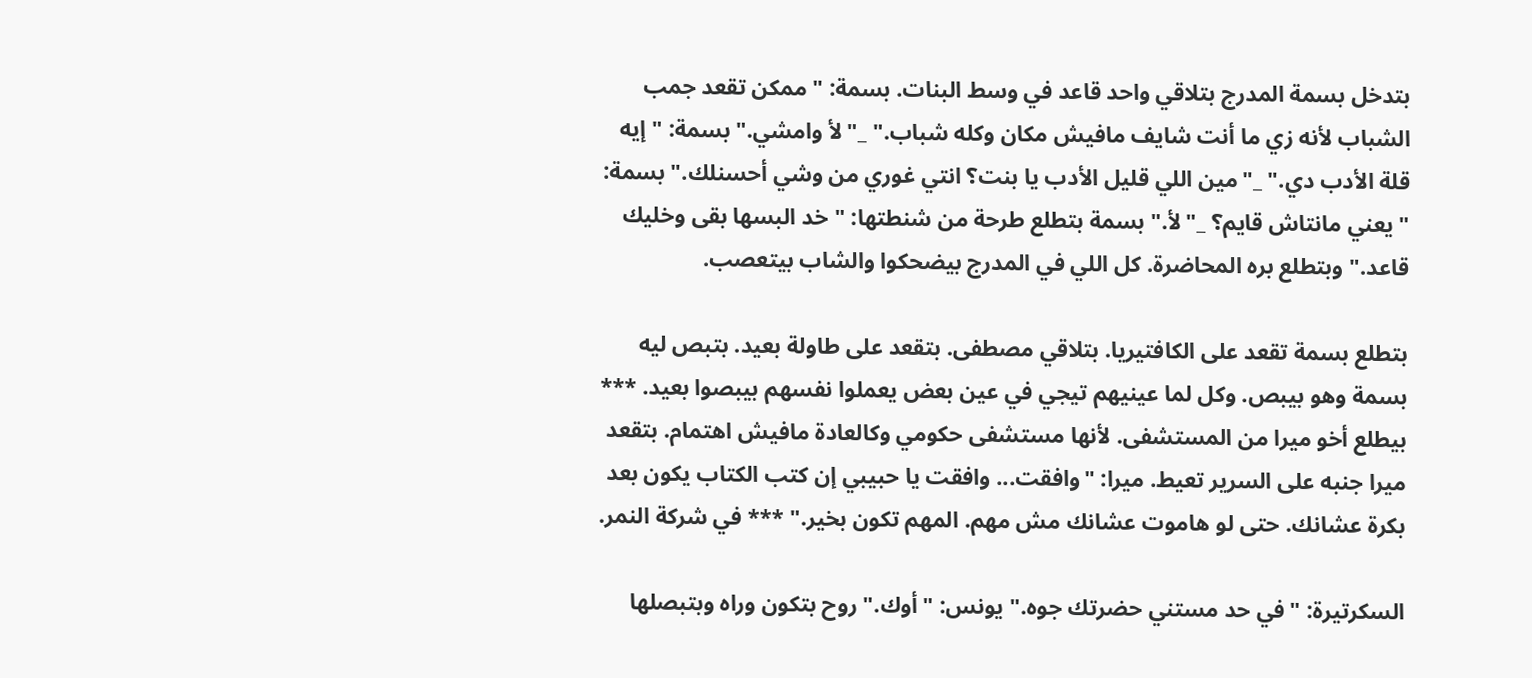بتدخل بسمة المدرج بتلاقي واحد قاعد في وسط البنات. بسمة: "ممكن تقعد جمب الشباب لأنه زي ما أنت شايف مافيش مكان وكله شباب." _"لأ وامشي." بسمة: "إيه قلة الأدب دي." _"مين اللي قليل الأدب يا بنت؟ انتي غوري من وشي أحسنلك." بسمة: "يعني مانتاش قايم؟ _"لأ." بسمة بتطلع طرحة من شنطتها: "خد البسها بقى وخليك قاعد." وبتطلع بره المحاضرة. كل اللي في المدرج بيضحكوا والشاب بيتعصب.

بتطلع بسمة تقعد على الكافتيريا. بتلاقي مصطفى. بتقعد على طاولة بعيد. بتبص ليه بسمة وهو بيبص. وكل لما عينيهم تيجي في عين بعض يعملوا نفسهم بيبصوا بعيد. *** بيطلع أخو ميرا من المستشفى. لأنها مستشفى حكومي وكالعادة مافيش اهتمام. بتقعد ميرا جنبه على السرير تعيط. ميرا: "وافقت... وافقت يا حبيبي إن كتب الكتاب يكون بعد بكرة عشانك. حتى لو هاموت عشانك مش مهم. المهم تكون بخير." *** في شركة النمر.

السكرتيرة: "في حد مستني حضرتك جوه." يونس: "أوك." روح بتكون وراه وبتبصلها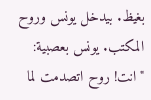بغيظ. بيدخل يونس وروح المكتب. يونس بعصبية: "انت! روح اتصدمت لما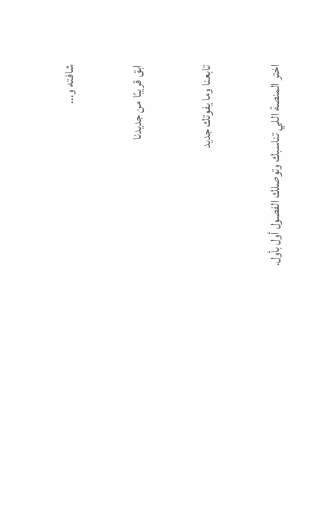شافته و...

ابق قريبًا من جديدنا

تابعنا وما يفوتك جديد

اختر المنصة اللي تناسبك وتوصلك الفصول أول بأول.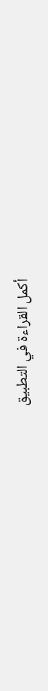أكمل القراءة في التطبيق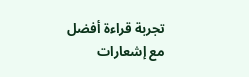تجربة قراءة أفضل مع إشعارات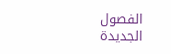الفصول الجديدة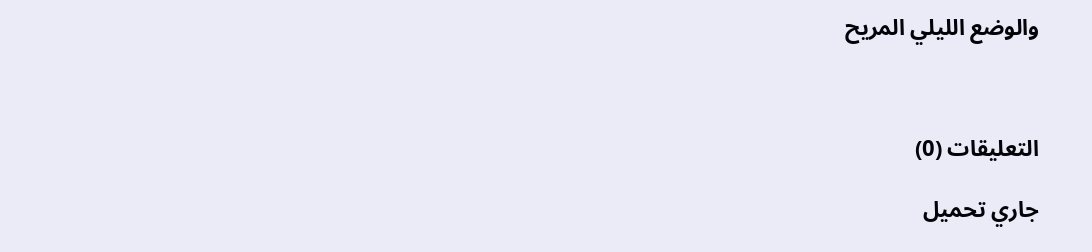والوضع الليلي المريح



التعليقات (0)

جاري تحميل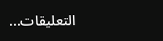التعليقات...